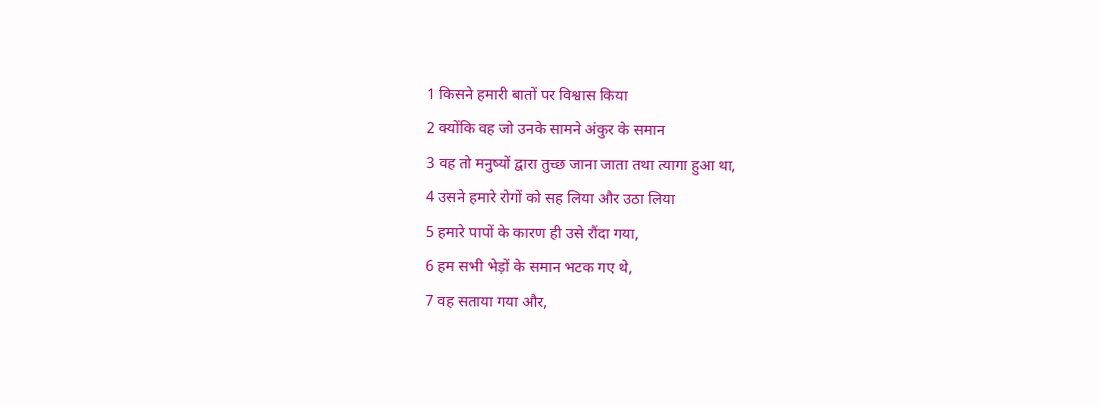1 किसने हमारी बातों पर विश्वास किया
2 क्योंकि वह जो उनके सामने अंकुर के समान
3 वह तो मनुष्यों द्वारा तुच्छ जाना जाता तथा त्यागा हुआ था,
4 उसने हमारे रोगों को सह लिया और उठा लिया
5 हमारे पापों के कारण ही उसे रौंदा गया,
6 हम सभी भेड़ों के समान भटक गए थे,
7 वह सताया गया और,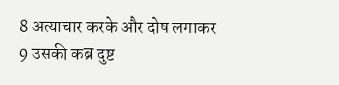8 अत्याचार करके और दोष लगाकर
9 उसकी कब्र दुष्ट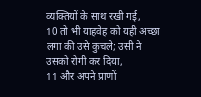व्यक्तियों के साथ रखी गई,
10 तो भी याहवेह को यही अच्छा लगा की उसे कुचले; उसी ने उसको रोगी कर दिया,
11 और अपने प्राणों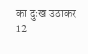का दुःख उठाकर
12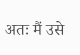अतः मैं उसे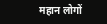महान लोगों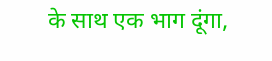के साथ एक भाग दूंगा,